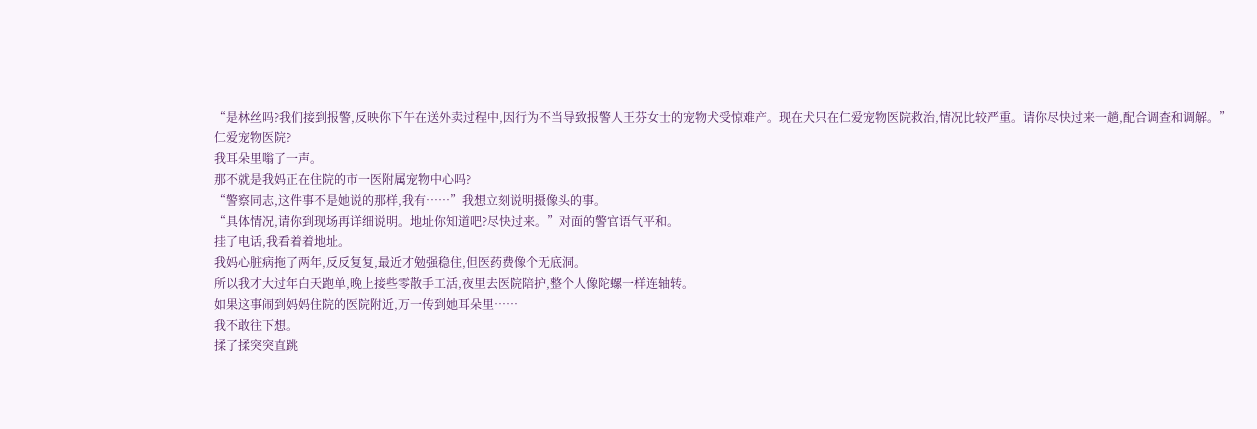“是林丝吗?我们接到报警,反映你下午在送外卖过程中,因行为不当导致报警人王芬女士的宠物犬受惊难产。现在犬只在仁爱宠物医院救治,情况比较严重。请你尽快过来一趟,配合调查和调解。”
仁爱宠物医院?
我耳朵里嗡了一声。
那不就是我妈正在住院的市一医附属宠物中心吗?
“警察同志,这件事不是她说的那样,我有……”我想立刻说明摄像头的事。
“具体情况,请你到现场再详细说明。地址你知道吧?尽快过来。”对面的警官语气平和。
挂了电话,我看着着地址。
我妈心脏病拖了两年,反反复复,最近才勉强稳住,但医药费像个无底洞。
所以我才大过年白天跑单,晚上接些零散手工活,夜里去医院陪护,整个人像陀螺一样连轴转。
如果这事闹到妈妈住院的医院附近,万一传到她耳朵里……
我不敢往下想。
揉了揉突突直跳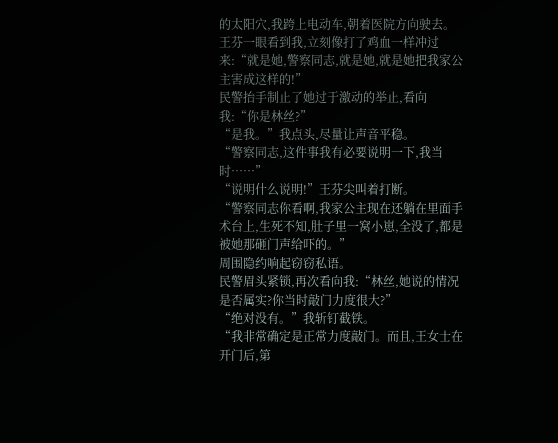的太阳穴,我跨上电动车,朝着医院方向驶去。
王芬一眼看到我,立刻像打了鸡血一样冲过来:“就是她,警察同志,就是她,就是她把我家公主害成这样的!”
民警抬手制止了她过于激动的举止,看向我:“你是林丝?”
“是我。”我点头,尽量让声音平稳。
“警察同志,这件事我有必要说明一下,我当时……”
“说明什么说明!”王芬尖叫着打断。
“警察同志你看啊,我家公主现在还躺在里面手术台上,生死不知,肚子里一窝小崽,全没了,都是被她那砸门声给吓的。”
周围隐约响起窃窃私语。
民警眉头紧锁,再次看向我:“林丝,她说的情况是否属实?你当时敲门力度很大?”
“绝对没有。”我斩钉截铁。
“我非常确定是正常力度敲门。而且,王女士在开门后,第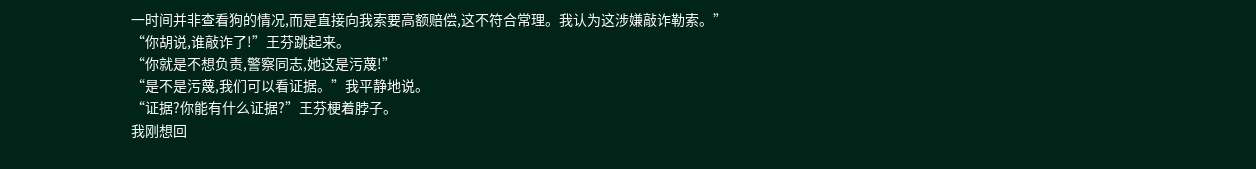一时间并非查看狗的情况,而是直接向我索要高额赔偿,这不符合常理。我认为这涉嫌敲诈勒索。”
“你胡说,谁敲诈了!”王芬跳起来。
“你就是不想负责,警察同志,她这是污蔑!”
“是不是污蔑,我们可以看证据。”我平静地说。
“证据?你能有什么证据?”王芬梗着脖子。
我刚想回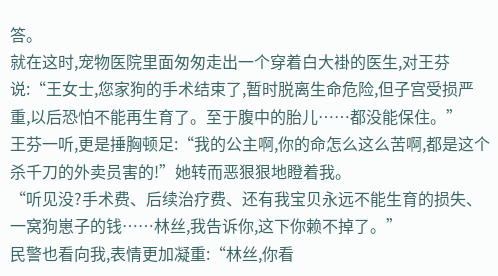答。
就在这时,宠物医院里面匆匆走出一个穿着白大褂的医生,对王芬说:“王女士,您家狗的手术结束了,暂时脱离生命危险,但子宫受损严重,以后恐怕不能再生育了。至于腹中的胎儿……都没能保住。”
王芬一听,更是捶胸顿足:“我的公主啊,你的命怎么这么苦啊,都是这个杀千刀的外卖员害的!”她转而恶狠狠地瞪着我。
“听见没?手术费、后续治疗费、还有我宝贝永远不能生育的损失、一窝狗崽子的钱……林丝,我告诉你,这下你赖不掉了。”
民警也看向我,表情更加凝重:“林丝,你看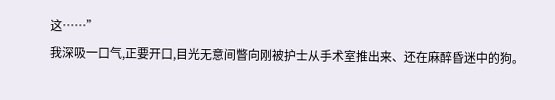这……”
我深吸一口气,正要开口,目光无意间瞥向刚被护士从手术室推出来、还在麻醉昏迷中的狗。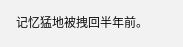记忆猛地被拽回半年前。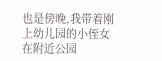也是傍晚,我带着刚上幼儿园的小侄女在附近公园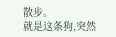散步。
就是这条狗,突然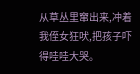从草丛里窜出来,冲着我侄女狂吠,把孩子吓得哇哇大哭。